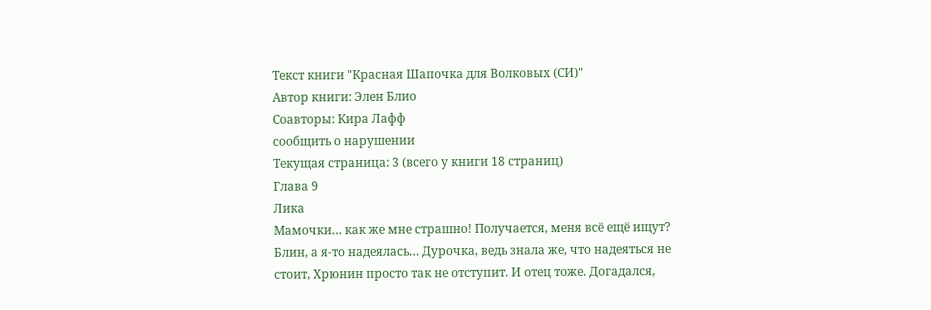Текст книги "Красная Шапочка для Волковых (СИ)"
Автор книги: Элен Блио
Соавторы: Кира Лафф
сообщить о нарушении
Текущая страница: 3 (всего у книги 18 страниц)
Глава 9
Лика
Мамочки… как же мне страшно! Получается, меня всё ещё ищут? Блин, а я-то надеялась… Дурочка, ведь знала же, что надеяться не стоит, Хрюнин просто так не отступит. И отец тоже. Догадался,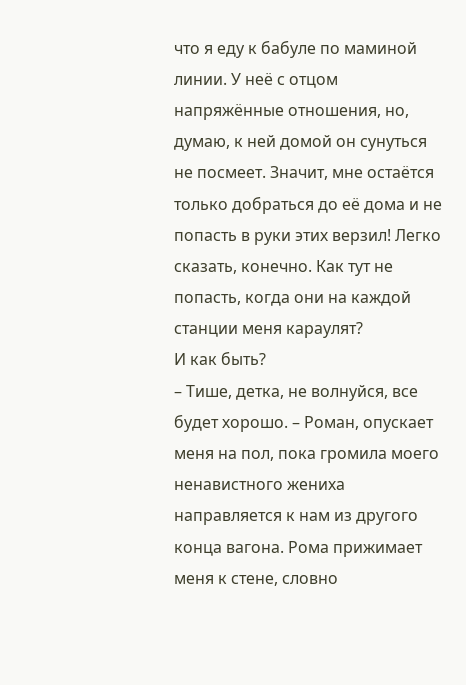что я еду к бабуле по маминой линии. У неё с отцом напряжённые отношения, но, думаю, к ней домой он сунуться не посмеет. Значит, мне остаётся только добраться до её дома и не попасть в руки этих верзил! Легко сказать, конечно. Как тут не попасть, когда они на каждой станции меня караулят?
И как быть?
– Тише, детка, не волнуйся, все будет хорошо. – Роман, опускает меня на пол, пока громила моего ненавистного жениха направляется к нам из другого конца вагона. Рома прижимает меня к стене, словно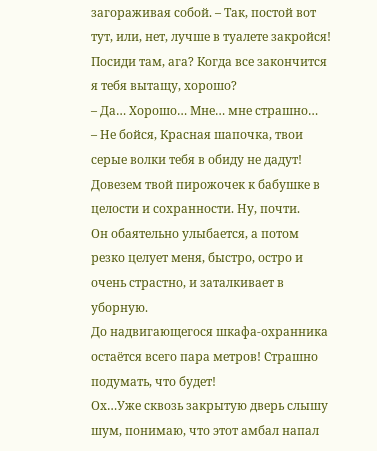загораживая собой. – Так, постой вот тут, или, нет, лучше в туалете закройся! Посиди там, ага? Когда все закончится я тебя вытащу, хорошо?
– Да… Хорошо… Мне… мне страшно…
– Не бойся, Красная шапочка, твои серые волки тебя в обиду не дадут! Довезем твой пирожочек к бабушке в целости и сохранности. Ну, почти.
Он обаятельно улыбается, а потом резко целует меня, быстро, остро и очень страстно, и заталкивает в уборную.
До надвигающегося шкафа-охранника остаётся всего пара метров! Страшно подумать, что будет!
Ох…Уже сквозь закрытую дверь слышу шум, понимаю, что этот амбал напал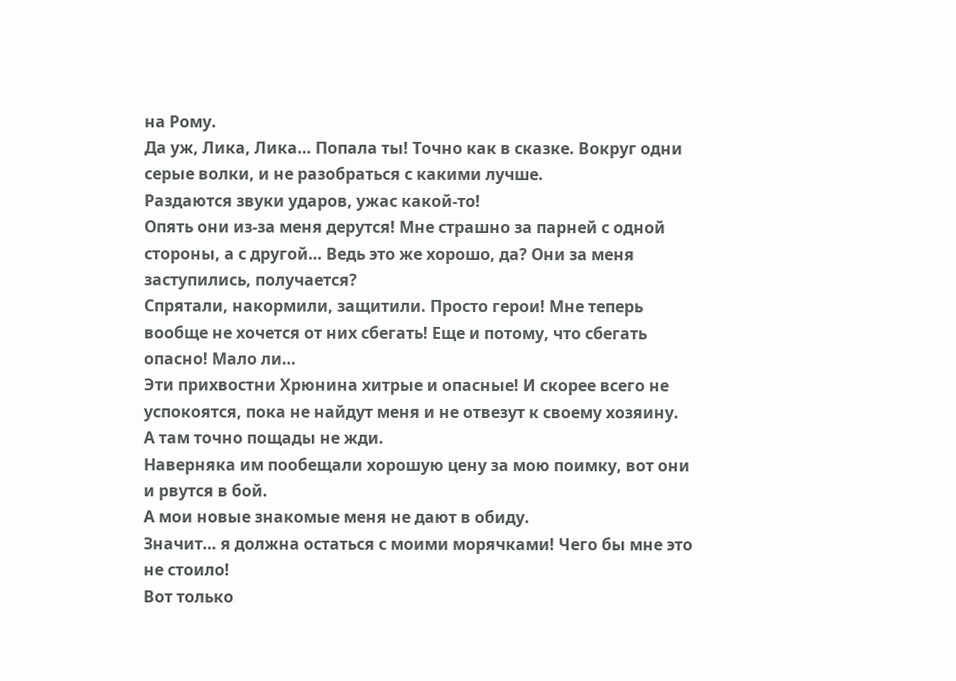на Рому.
Да уж, Лика, Лика… Попала ты! Точно как в сказке. Вокруг одни серые волки, и не разобраться с какими лучше.
Раздаются звуки ударов, ужас какой-то!
Опять они из-за меня дерутся! Мне страшно за парней с одной стороны, а с другой… Ведь это же хорошо, да? Они за меня заступились, получается?
Спрятали, накормили, защитили. Просто герои! Мне теперь вообще не хочется от них сбегать! Еще и потому, что сбегать опасно! Мало ли…
Эти прихвостни Хрюнина хитрые и опасные! И скорее всего не успокоятся, пока не найдут меня и не отвезут к своему хозяину. А там точно пощады не жди.
Наверняка им пообещали хорошую цену за мою поимку, вот они и рвутся в бой.
А мои новые знакомые меня не дают в обиду.
Значит… я должна остаться с моими морячками! Чего бы мне это не стоило!
Вот только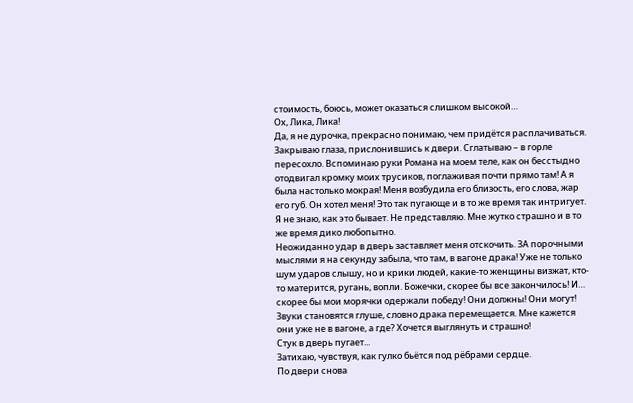стоимость, боюсь, может оказаться слишком высокой…
Ох, Лика, Лика!
Да, я не дурочка, прекрасно понимаю, чем придётся расплачиваться.
Закрываю глаза, прислонившись к двери. Сглатываю – в горле пересохло. Вспоминаю руки Романа на моем теле, как он бесстыдно отодвигал кромку моих трусиков, поглаживая почти прямо там! А я была настолько мокрая! Меня возбудила его близость, его слова, жар его губ. Он хотел меня! Это так пугающе и в то же время так интригует.
Я не знаю, как это бывает. Не представляю. Мне жутко страшно и в то же время дико любопытно.
Неожиданно удар в дверь заставляет меня отскочить. ЗА порочными мыслями я на секунду забыла, что там, в вагоне драка! Уже не только шум ударов слышу, но и крики людей, какие-то женщины визжат, кто-то матерится, ругань, вопли. Божечки, скорее бы все закончилось! И… скорее бы мои морячки одержали победу! Они должны! Они могут!
Звуки становятся глуше, словно драка перемещается. Мне кажется они уже не в вагоне, а где? Хочется выглянуть и страшно!
Стук в дверь пугает...
Затихаю, чувствуя, как гулко бьётся под рёбрами сердце.
По двери снова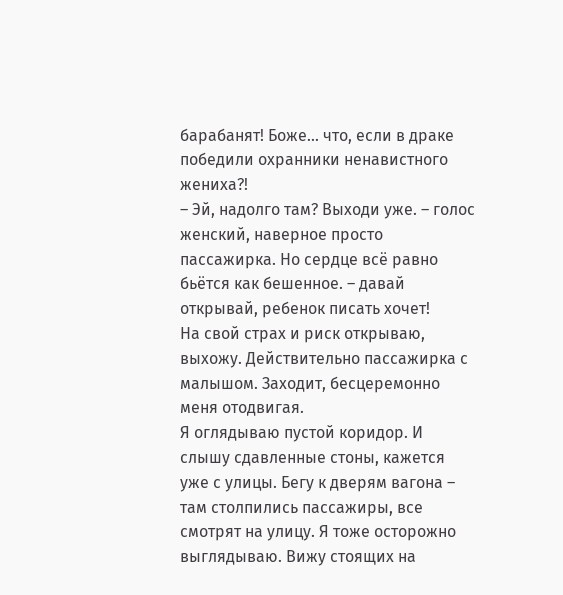барабанят! Боже... что, если в драке победили охранники ненавистного жениха?!
– Эй, надолго там? Выходи уже. – голос женский, наверное просто пассажирка. Но сердце всё равно бьётся как бешенное. – давай открывай, ребенок писать хочет!
На свой страх и риск открываю, выхожу. Действительно пассажирка с малышом. Заходит, бесцеремонно меня отодвигая.
Я оглядываю пустой коридор. И слышу сдавленные стоны, кажется уже с улицы. Бегу к дверям вагона – там столпились пассажиры, все смотрят на улицу. Я тоже осторожно выглядываю. Вижу стоящих на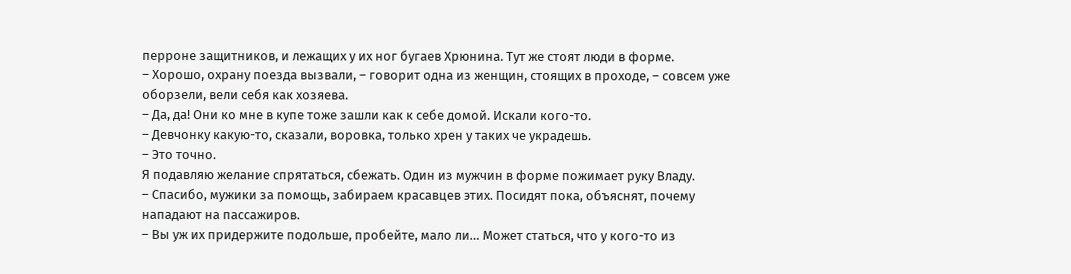перроне защитников, и лежащих у их ног бугаев Хрюнина. Тут же стоят люди в форме.
– Хорошо, охрану поезда вызвали, – говорит одна из женщин, стоящих в проходе, – совсем уже оборзели, вели себя как хозяева.
– Да, да! Они ко мне в купе тоже зашли как к себе домой. Искали кого-то.
– Девчонку какую-то, сказали, воровка, только хрен у таких че украдешь.
– Это точно.
Я подавляю желание спрятаться, сбежать. Один из мужчин в форме пожимает руку Владу.
– Спасибо, мужики за помощь, забираем красавцев этих. Посидят пока, объяснят, почему нападают на пассажиров.
– Вы уж их придержите подольше, пробейте, мало ли… Может статься, что у кого-то из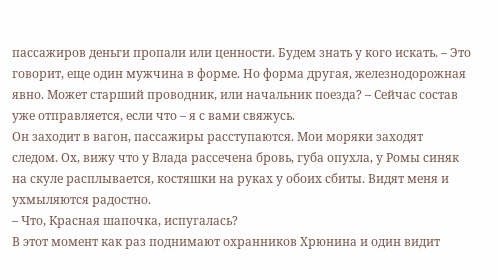пассажиров деньги пропали или ценности. Будем знать у кого искать. – Это говорит, еще один мужчина в форме. Но форма другая, железнодорожная явно. Может старший проводник, или начальник поезда? – Сейчас состав уже отправляется, если что – я с вами свяжусь.
Он заходит в вагон, пассажиры расступаются. Мои моряки заходят следом. Ох, вижу что у Влада рассечена бровь, губа опухла, у Ромы синяк на скуле расплывается, костяшки на руках у обоих сбиты. Видят меня и ухмыляются радостно.
– Что, Красная шапочка, испугалась?
В этот момент как раз поднимают охранников Хрюнина и один видит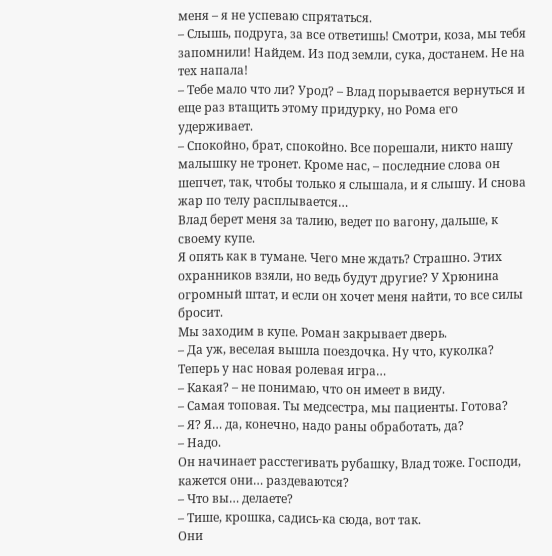меня – я не успеваю спрятаться.
– Слышь, подруга, за все ответишь! Смотри, коза, мы тебя запомнили! Найдем. Из под земли, сука, достанем. Не на тех напала!
– Тебе мало что ли? Урод? – Влад порывается вернуться и еще раз втащить этому придурку, но Рома его удерживает.
– Спокойно, брат, спокойно. Все порешали, никто нашу малышку не тронет. Кроме нас, – последние слова он шепчет, так, чтобы только я слышала, и я слышу. И снова жар по телу расплывается…
Влад берет меня за талию, ведет по вагону, дальше, к своему купе.
Я опять как в тумане. Чего мне ждать? Страшно. Этих охранников взяли, но ведь будут другие? У Хрюнина огромный штат, и если он хочет меня найти, то все силы бросит.
Мы заходим в купе. Роман закрывает дверь.
– Да уж, веселая вышла поездочка. Ну что, куколка? Теперь у нас новая ролевая игра…
– Какая? – не понимаю, что он имеет в виду.
– Самая топовая. Ты медсестра, мы пациенты. Готова?
– Я? Я… да, конечно, надо раны обработать, да?
– Надо.
Он начинает расстегивать рубашку, Влад тоже. Господи, кажется они… раздеваются?
– Что вы… делаете?
– Тише, крошка, садись-ка сюда, вот так.
Они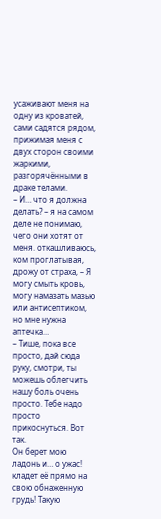усаживают меня на одну из кроватей, сами садятся рядом, прижимая меня с двух сторон своими жаркими, разгорячёнными в драке телами.
– И… что я должна делать? – я на самом деле не понимаю, чего они хотят от меня. откашливаюсь, ком проглатывая, дрожу от страха, – Я могу смыть кровь, могу намазать мазью или антисептиком, но мне нужна аптечка…
– Тише, пока все просто, дай сюда руку, смотри, ты можешь облегчить нашу боль очень просто. Тебе надо просто прикоснуться. Вот так.
Он берет мою ладонь и… о ужас! кладет её прямо на свою обнаженную грудь! Такую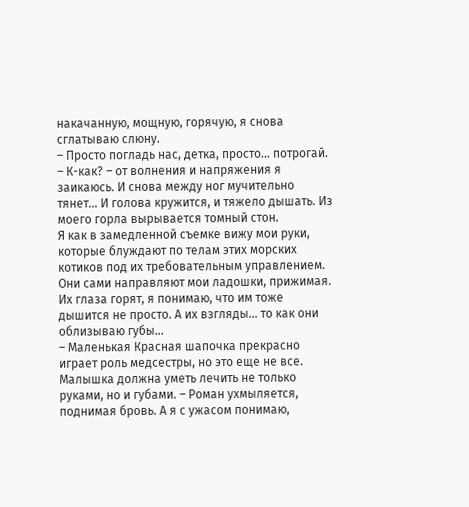накачанную, мощную, горячую, я снова сглатываю слюну.
– Просто погладь нас, детка, просто… потрогай.
– К-как? – от волнения и напряжения я заикаюсь. И снова между ног мучительно тянет… И голова кружится, и тяжело дышать. Из моего горла вырывается томный стон.
Я как в замедленной съемке вижу мои руки, которые блуждают по телам этих морских котиков под их требовательным управлением. Они сами направляют мои ладошки, прижимая. Их глаза горят, я понимаю, что им тоже дышится не просто. А их взгляды… то как они облизываю губы…
– Маленькая Красная шапочка прекрасно играет роль медсестры, но это еще не все. Малышка должна уметь лечить не только руками, но и губами. – Роман ухмыляется, поднимая бровь. А я с ужасом понимаю,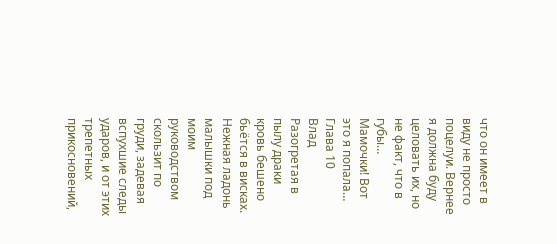что он имеет в виду не просто поцелуи. Вернее я должна буду целовать их, но не факт, что в губы…
Мамочки! Вот это я попала…
Глава 10
Влад
Разогретая в пылу драки кровь бешено бьётся в висках. Нежная ладонь малышки под моим руководством скользит по груди, задевая вспухшие следы ударов, и от этих трепетных прикосновений,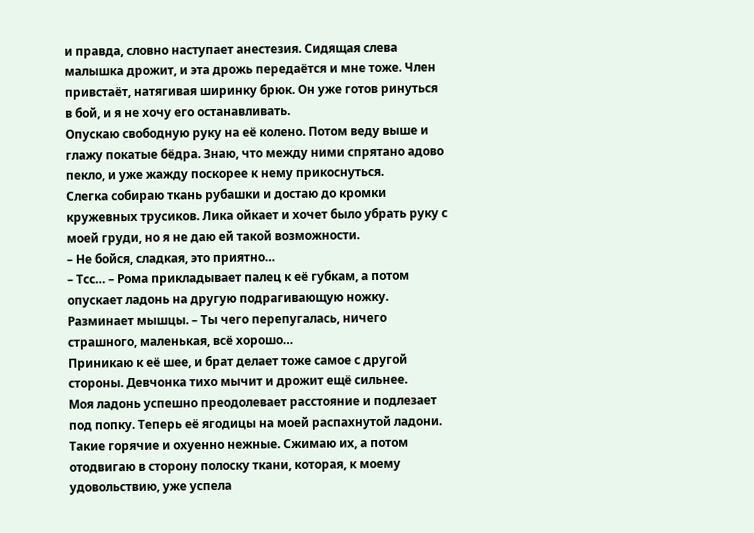и правда, словно наступает анестезия. Сидящая слева малышка дрожит, и эта дрожь передаётся и мне тоже. Член привстаёт, натягивая ширинку брюк. Он уже готов ринуться в бой, и я не хочу его останавливать.
Опускаю свободную руку на её колено. Потом веду выше и глажу покатые бёдра. Знаю, что между ними спрятано адово пекло, и уже жажду поскорее к нему прикоснуться.
Слегка собираю ткань рубашки и достаю до кромки кружевных трусиков. Лика ойкает и хочет было убрать руку с моей груди, но я не даю ей такой возможности.
– Не бойся, сладкая, это приятно…
– Тсс… – Рома прикладывает палец к её губкам, а потом опускает ладонь на другую подрагивающую ножку. Разминает мышцы. – Ты чего перепугалась, ничего страшного, маленькая, всё хорошо…
Приникаю к её шее, и брат делает тоже самое с другой стороны. Девчонка тихо мычит и дрожит ещё сильнее.
Моя ладонь успешно преодолевает расстояние и подлезает под попку. Теперь её ягодицы на моей распахнутой ладони. Такие горячие и охуенно нежные. Сжимаю их, а потом отодвигаю в сторону полоску ткани, которая, к моему удовольствию, уже успела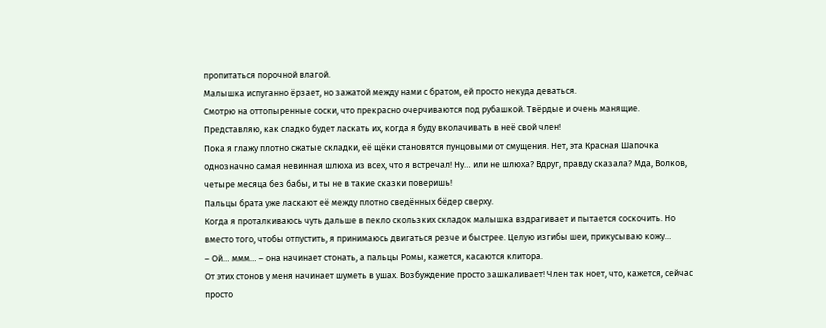пропитаться порочной влагой.
Малышка испуганно ёрзает, но зажатой между нами с братом, ей просто некуда деваться.
Смотрю на оттопыренные соски, что прекрасно очерчиваются под рубашкой. Твёрдые и очень манящие. Представляю, как сладко будет ласкать их, когда я буду вколачивать в неё свой член!
Пока я глажу плотно сжатые складки, её щёки становятся пунцовыми от смущения. Нет, эта Красная Шапочка однозначно самая невинная шлюха из всех, что я встречал! Ну… или не шлюха? Вдруг, правду сказала? Мда, Волков, четыре месяца без бабы, и ты не в такие сказки поверишь!
Пальцы брата уже ласкают её между плотно сведённых бёдер сверху.
Когда я проталкиваюсь чуть дальше в пекло скользких складок малышка вздрагивает и пытается соскочить. Но вместо того, чтобы отпустить, я принимаюсь двигаться резче и быстрее. Целую изгибы шеи, прикусываю кожу…
– Ой… ммм… – она начинает стонать, а пальцы Ромы, кажется, касаются клитора.
От этих стонов у меня начинает шуметь в ушах. Возбуждение просто зашкаливает! Член так ноет, что, кажется, сейчас просто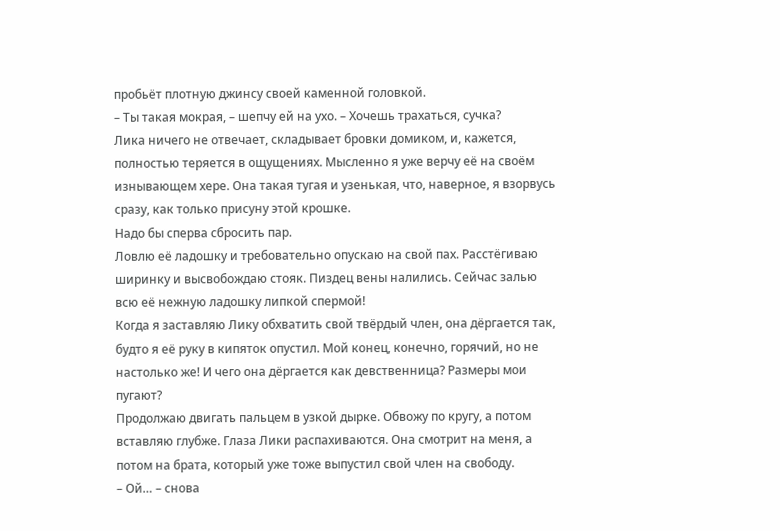пробьёт плотную джинсу своей каменной головкой.
– Ты такая мокрая, – шепчу ей на ухо. – Хочешь трахаться, сучка?
Лика ничего не отвечает, складывает бровки домиком, и, кажется, полностью теряется в ощущениях. Мысленно я уже верчу её на своём изнывающем хере. Она такая тугая и узенькая, что, наверное, я взорвусь сразу, как только присуну этой крошке.
Надо бы сперва сбросить пар.
Ловлю её ладошку и требовательно опускаю на свой пах. Расстёгиваю ширинку и высвобождаю стояк. Пиздец вены налились. Сейчас залью всю её нежную ладошку липкой спермой!
Когда я заставляю Лику обхватить свой твёрдый член, она дёргается так, будто я её руку в кипяток опустил. Мой конец, конечно, горячий, но не настолько же! И чего она дёргается как девственница? Размеры мои пугают?
Продолжаю двигать пальцем в узкой дырке. Обвожу по кругу, а потом вставляю глубже. Глаза Лики распахиваются. Она смотрит на меня, а потом на брата, который уже тоже выпустил свой член на свободу.
– Ой… – снова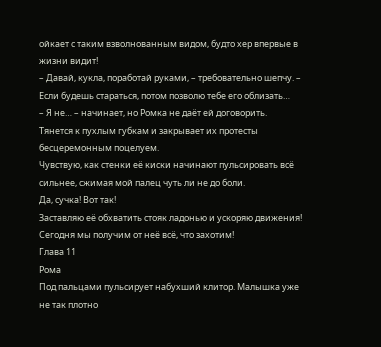ойкает с таким взволнованным видом, будто хер впервые в жизни видит!
– Давай, кукла, поработай руками, – требовательно шепчу. – Если будешь стараться, потом позволю тебе его облизать…
– Я не… – начинает, но Ромка не даёт ей договорить. Тянется к пухлым губкам и закрывает их протесты бесцеремонным поцелуем.
Чувствую, как стенки её киски начинают пульсировать всё сильнее, сжимая мой палец чуть ли не до боли.
Да, сучка! Вот так!
Заставляю её обхватить стояк ладонью и ускоряю движения!
Сегодня мы получим от неё всё, что захотим!
Глава 11
Рома
Под пальцами пульсирует набухший клитор. Малышка уже не так плотно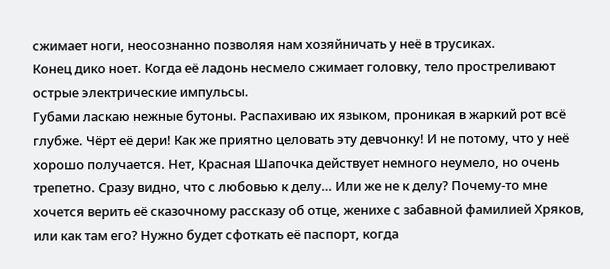сжимает ноги, неосознанно позволяя нам хозяйничать у неё в трусиках.
Конец дико ноет. Когда её ладонь несмело сжимает головку, тело простреливают острые электрические импульсы.
Губами ласкаю нежные бутоны. Распахиваю их языком, проникая в жаркий рот всё глубже. Чёрт её дери! Как же приятно целовать эту девчонку! И не потому, что у неё хорошо получается. Нет, Красная Шапочка действует немного неумело, но очень трепетно. Сразу видно, что с любовью к делу… Или же не к делу? Почему-то мне хочется верить её сказочному рассказу об отце, женихе с забавной фамилией Хряков, или как там его? Нужно будет сфоткать её паспорт, когда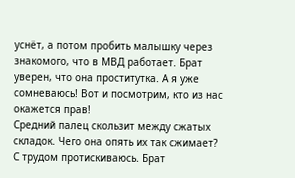уснёт, а потом пробить малышку через знакомого, что в МВД работает. Брат уверен, что она проститутка. А я уже сомневаюсь! Вот и посмотрим, кто из нас окажется прав!
Средний палец скользит между сжатых складок. Чего она опять их так сжимает? С трудом протискиваюсь. Брат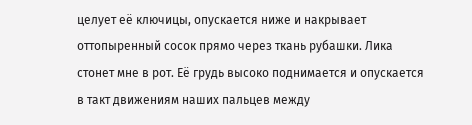целует её ключицы, опускается ниже и накрывает оттопыренный сосок прямо через ткань рубашки. Лика стонет мне в рот. Её грудь высоко поднимается и опускается в такт движениям наших пальцев между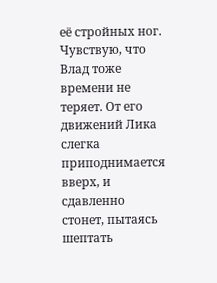её стройных ног.
Чувствую, что Влад тоже времени не теряет. От его движений Лика слегка приподнимается вверх, и сдавленно стонет, пытаясь шептать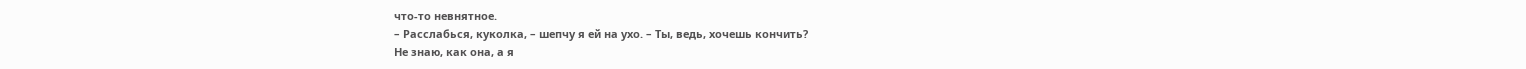что-то невнятное.
– Расслабься, куколка, – шепчу я ей на ухо. – Ты, ведь, хочешь кончить?
Не знаю, как она, а я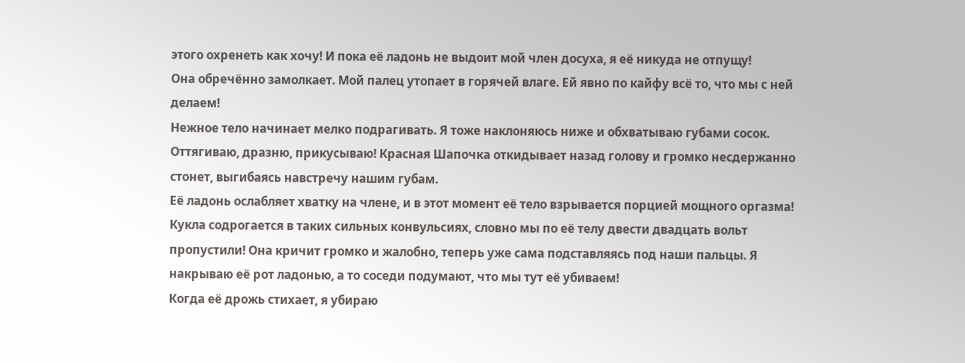этого охренеть как хочу! И пока её ладонь не выдоит мой член досуха, я её никуда не отпущу!
Она обречённо замолкает. Мой палец утопает в горячей влаге. Ей явно по кайфу всё то, что мы с ней делаем!
Нежное тело начинает мелко подрагивать. Я тоже наклоняюсь ниже и обхватываю губами сосок. Оттягиваю, дразню, прикусываю! Красная Шапочка откидывает назад голову и громко несдержанно стонет, выгибаясь навстречу нашим губам.
Её ладонь ослабляет хватку на члене, и в этот момент её тело взрывается порцией мощного оргазма! Кукла содрогается в таких сильных конвульсиях, словно мы по её телу двести двадцать вольт пропустили! Она кричит громко и жалобно, теперь уже сама подставляясь под наши пальцы. Я накрываю её рот ладонью, а то соседи подумают, что мы тут её убиваем!
Когда её дрожь стихает, я убираю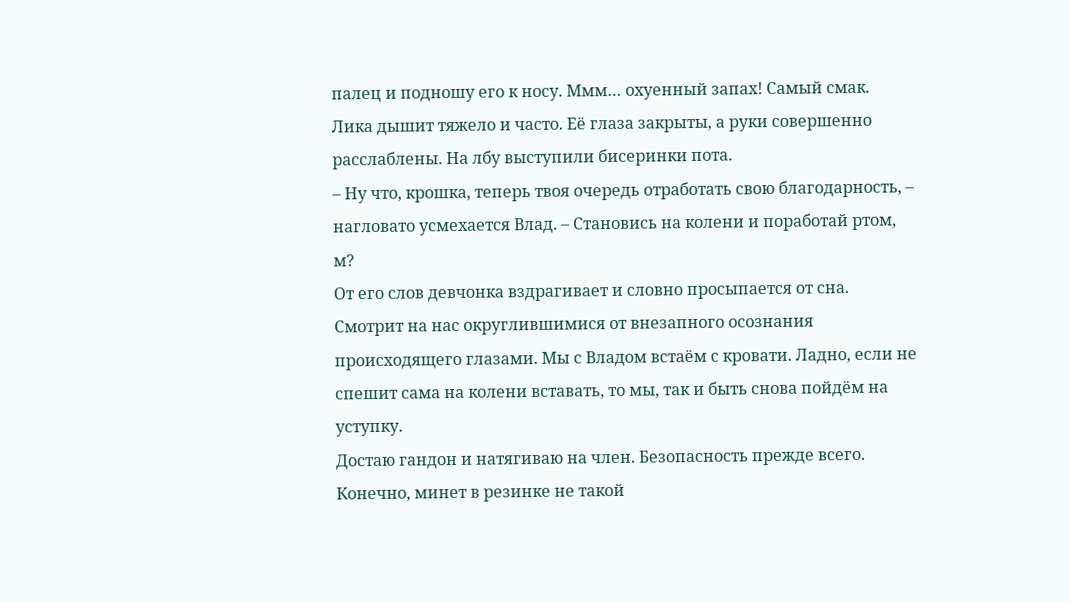палец и подношу его к носу. Ммм… охуенный запах! Самый смак.
Лика дышит тяжело и часто. Её глаза закрыты, а руки совершенно расслаблены. На лбу выступили бисеринки пота.
– Ну что, крошка, теперь твоя очередь отработать свою благодарность, – нагловато усмехается Влад. – Становись на колени и поработай ртом, м?
От его слов девчонка вздрагивает и словно просыпается от сна. Смотрит на нас округлившимися от внезапного осознания происходящего глазами. Мы с Владом встаём с кровати. Ладно, если не спешит сама на колени вставать, то мы, так и быть снова пойдём на уступку.
Достаю гандон и натягиваю на член. Безопасность прежде всего.
Конечно, минет в резинке не такой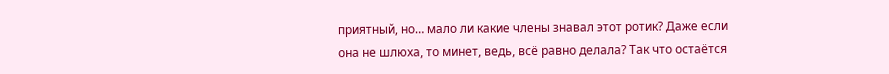приятный, но… мало ли какие члены знавал этот ротик? Даже если она не шлюха, то минет, ведь, всё равно делала? Так что остаётся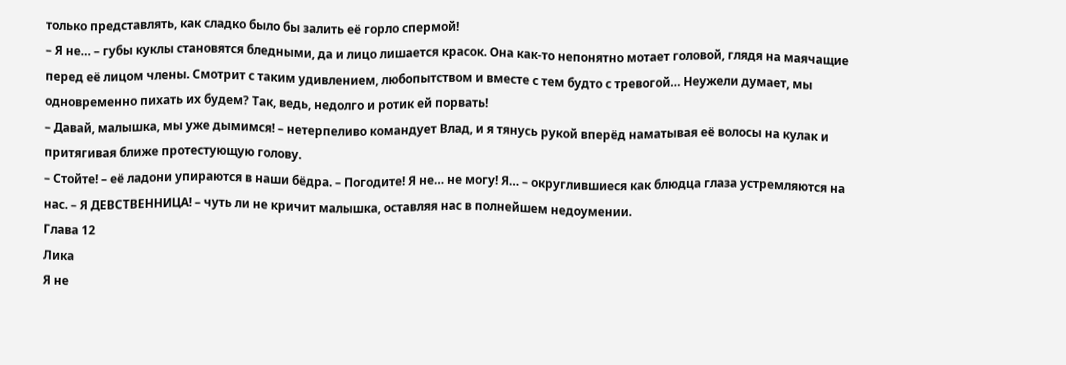только представлять, как сладко было бы залить её горло спермой!
– Я не… – губы куклы становятся бледными, да и лицо лишается красок. Она как-то непонятно мотает головой, глядя на маячащие перед её лицом члены. Смотрит с таким удивлением, любопытством и вместе с тем будто с тревогой… Неужели думает, мы одновременно пихать их будем? Так, ведь, недолго и ротик ей порвать!
– Давай, малышка, мы уже дымимся! – нетерпеливо командует Влад, и я тянусь рукой вперёд наматывая её волосы на кулак и притягивая ближе протестующую голову.
– Стойте! – её ладони упираются в наши бёдра. – Погодите! Я не… не могу! Я… – округлившиеся как блюдца глаза устремляются на нас. – Я ДЕВСТВЕННИЦА! – чуть ли не кричит малышка, оставляя нас в полнейшем недоумении.
Глава 12
Лика
Я не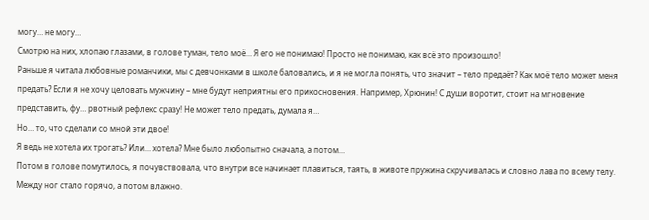могу… не могу…
Смотрю на них, хлопаю глазами, в голове туман, тело моё… Я его не понимаю! Просто не понимаю, как всё это произошло!
Раньше я читала любовные романчики, мы с девчонками в школе баловались, и я не могла понять, что значит – тело предаёт? Как моё тело может меня предать? Если я не хочу целовать мужчину – мне будут неприятны его прикосновения. Например, Хрюнин! С души воротит, стоит на мгновение представить, фу… рвотный рефлекс сразу! Не может тело предать, думала я…
Но… то, что сделали со мной эти двое!
Я ведь не хотела их трогать? Или… хотела? Мне было любопытно сначала, а потом…
Потом в голове помутилось, я почувствовала, что внутри все начинает плавиться, таять, в животе пружина скручивалась и словно лава по всему телу. Между ног стало горячо, а потом влажно.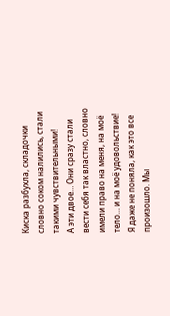Киска разбухла, складочки словно соком налились, стали такими чувствительными!
А эти двое… Они сразу стали вести себя так властно, словно имели право на меня, на моё тело… и на моё удовольствие!
Я даже не поняла, как это все произошло. Мы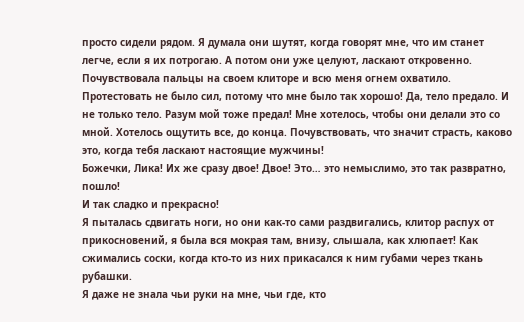просто сидели рядом. Я думала они шутят, когда говорят мне, что им станет легче, если я их потрогаю. А потом они уже целуют, ласкают откровенно.
Почувствовала пальцы на своем клиторе и всю меня огнем охватило. Протестовать не было сил, потому что мне было так хорошо! Да, тело предало. И не только тело. Разум мой тоже предал! Мне хотелось, чтобы они делали это со мной. Хотелось ощутить все, до конца. Почувствовать, что значит страсть, каково это, когда тебя ласкают настоящие мужчины!
Божечки, Лика! Их же сразу двое! Двое! Это… это немыслимо, это так развратно, пошло!
И так сладко и прекрасно!
Я пыталась сдвигать ноги, но они как-то сами раздвигались, клитор распух от прикосновений, я была вся мокрая там, внизу, слышала, как хлюпает! Как сжимались соски, когда кто-то из них прикасался к ним губами через ткань рубашки.
Я даже не знала чьи руки на мне, чьи где, кто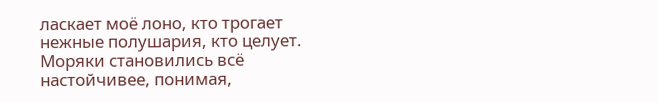ласкает моё лоно, кто трогает нежные полушария, кто целует. Моряки становились всё настойчивее, понимая,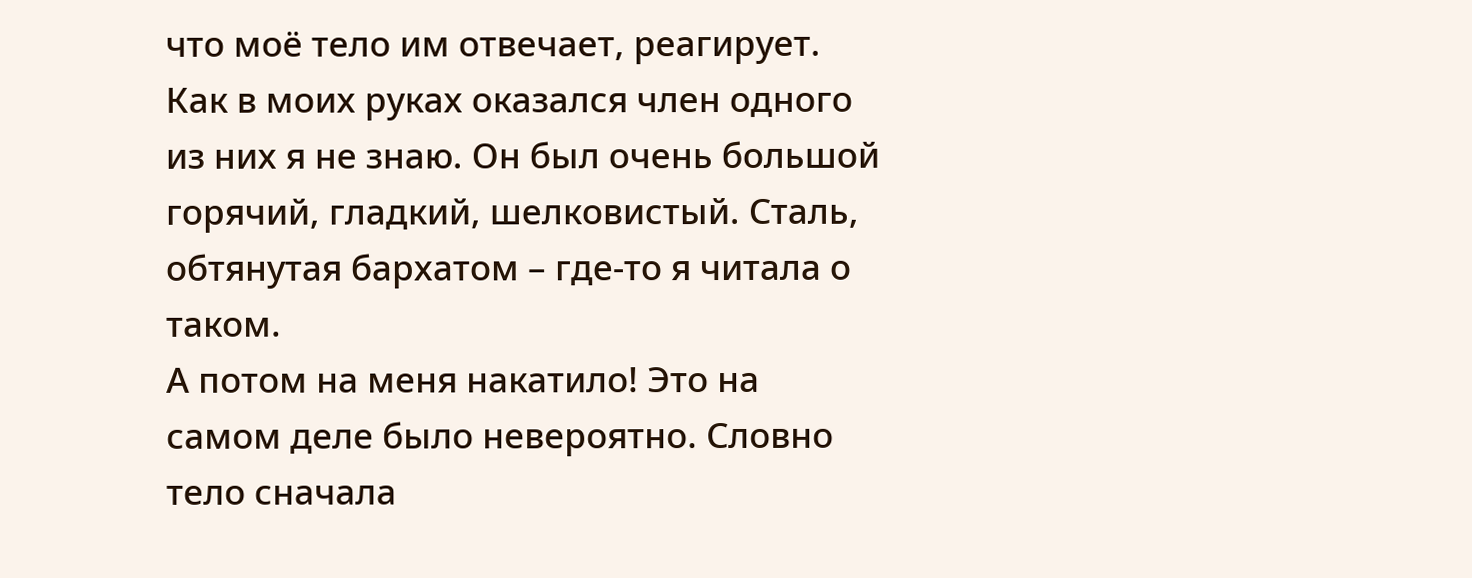что моё тело им отвечает, реагирует. Как в моих руках оказался член одного из них я не знаю. Он был очень большой горячий, гладкий, шелковистый. Сталь, обтянутая бархатом – где-то я читала о таком.
А потом на меня накатило! Это на самом деле было невероятно. Словно тело сначала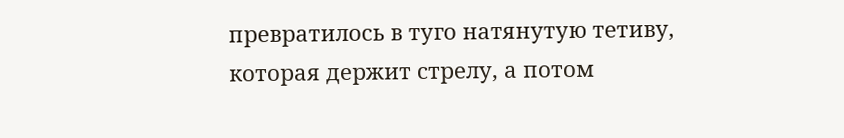превратилось в туго натянутую тетиву, которая держит стрелу, а потом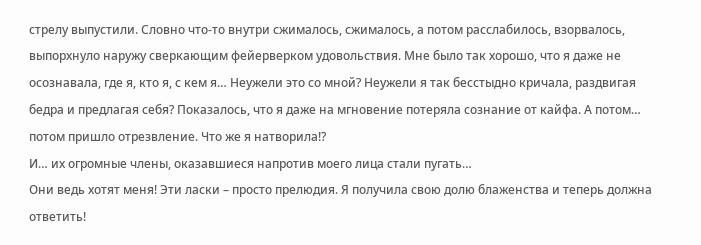стрелу выпустили. Словно что-то внутри сжималось, сжималось, а потом расслабилось, взорвалось, выпорхнуло наружу сверкающим фейерверком удовольствия. Мне было так хорошо, что я даже не осознавала, где я, кто я, с кем я… Неужели это со мной? Неужели я так бесстыдно кричала, раздвигая бедра и предлагая себя? Показалось, что я даже на мгновение потеряла сознание от кайфа. А потом… потом пришло отрезвление. Что же я натворила!?
И… их огромные члены, оказавшиеся напротив моего лица стали пугать…
Они ведь хотят меня! Эти ласки – просто прелюдия. Я получила свою долю блаженства и теперь должна ответить!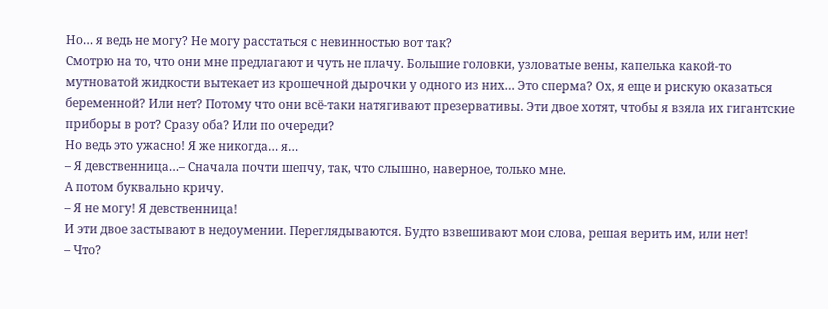Но… я ведь не могу? Не могу расстаться с невинностью вот так?
Смотрю на то, что они мне предлагают и чуть не плачу. Большие головки, узловатые вены, капелька какой-то мутноватой жидкости вытекает из крошечной дырочки у одного из них… Это сперма? Ох, я еще и рискую оказаться беременной? Или нет? Потому что они всё-таки натягивают презервативы. Эти двое хотят, чтобы я взяла их гигантские приборы в рот? Сразу оба? Или по очереди?
Но ведь это ужасно! Я же никогда… я…
– Я девственница…– Сначала почти шепчу, так, что слышно, наверное, только мне.
А потом буквально кричу.
– Я не могу! Я девственница!
И эти двое застывают в недоумении. Переглядываются. Будто взвешивают мои слова, решая верить им, или нет!
– Что?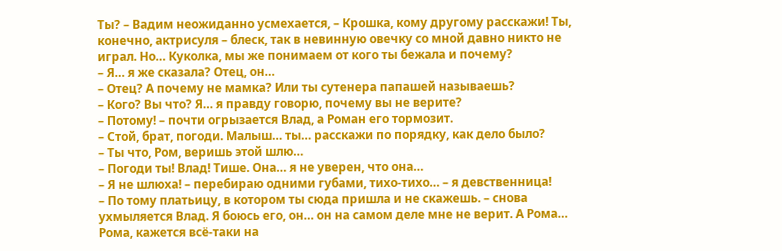Ты? – Вадим неожиданно усмехается, – Крошка, кому другому расскажи! Ты, конечно, актрисуля – блеск, так в невинную овечку со мной давно никто не играл. Но… Куколка, мы же понимаем от кого ты бежала и почему?
– Я… я же сказала? Отец, он…
– Отец? А почему не мамка? Или ты сутенера папашей называешь?
– Кого? Вы что? Я… я правду говорю, почему вы не верите?
– Потому! – почти огрызается Влад, а Роман его тормозит.
– Стой, брат, погоди. Малыш… ты… расскажи по порядку, как дело было?
– Ты что, Ром, веришь этой шлю…
– Погоди ты! Влад! Тише. Она… я не уверен, что она…
– Я не шлюха! – перебираю одними губами, тихо-тихо… – я девственница!
– По тому платьицу, в котором ты сюда пришла и не скажешь. – снова ухмыляется Влад. Я боюсь его, он… он на самом деле мне не верит. А Рома… Рома, кажется всё-таки на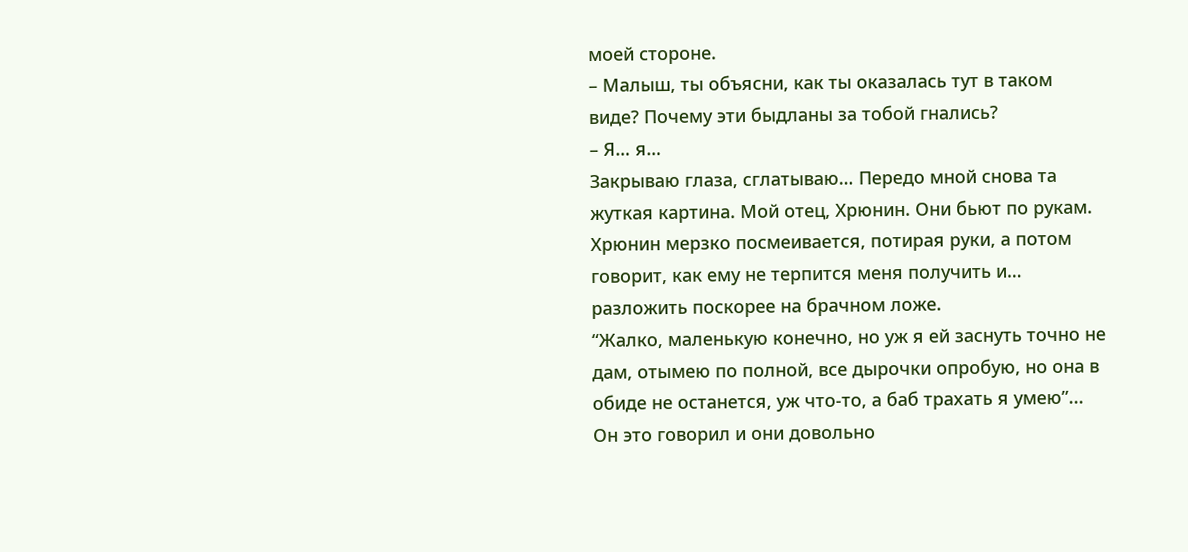моей стороне.
– Малыш, ты объясни, как ты оказалась тут в таком виде? Почему эти быдланы за тобой гнались?
– Я… я…
Закрываю глаза, сглатываю… Передо мной снова та жуткая картина. Мой отец, Хрюнин. Они бьют по рукам. Хрюнин мерзко посмеивается, потирая руки, а потом говорит, как ему не терпится меня получить и… разложить поскорее на брачном ложе.
“Жалко, маленькую конечно, но уж я ей заснуть точно не дам, отымею по полной, все дырочки опробую, но она в обиде не останется, уж что-то, а баб трахать я умею”...
Он это говорил и они довольно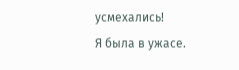усмехались!
Я была в ужасе.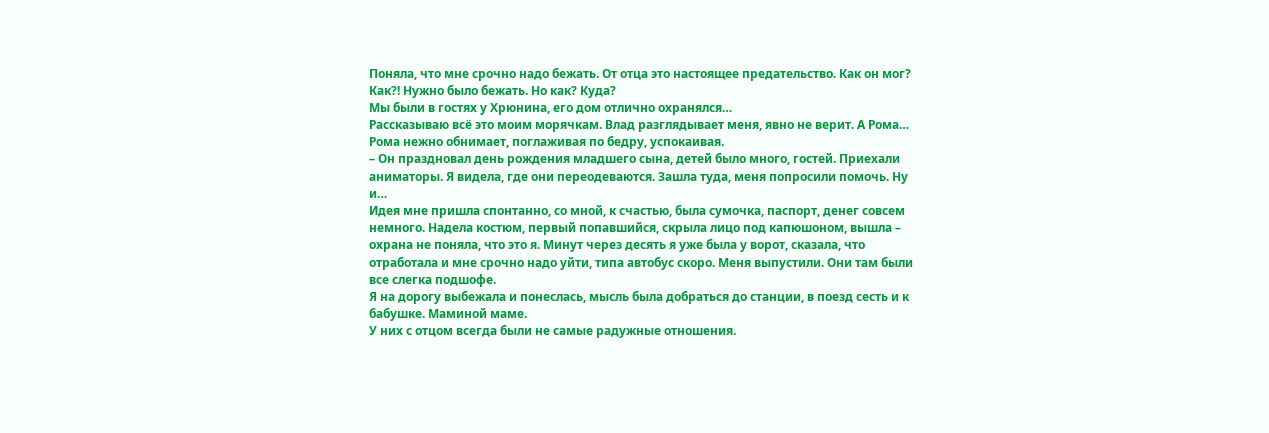Поняла, что мне срочно надо бежать. От отца это настоящее предательство. Как он мог? Как?! Нужно было бежать. Но как? Куда?
Мы были в гостях у Хрюнина, его дом отлично охранялся…
Рассказываю всё это моим морячкам. Влад разглядывает меня, явно не верит. А Рома… Рома нежно обнимает, поглаживая по бедру, успокаивая.
– Он праздновал день рождения младшего сына, детей было много, гостей. Приехали аниматоры. Я видела, где они переодеваются. Зашла туда, меня попросили помочь. Ну и…
Идея мне пришла спонтанно, со мной, к счастью, была сумочка, паспорт, денег совсем немного. Надела костюм, первый попавшийся, скрыла лицо под капюшоном, вышла – охрана не поняла, что это я. Минут через десять я уже была у ворот, сказала, что отработала и мне срочно надо уйти, типа автобус скоро. Меня выпустили. Они там были все слегка подшофе.
Я на дорогу выбежала и понеслась, мысль была добраться до станции, в поезд сесть и к бабушке. Маминой маме.
У них с отцом всегда были не самые радужные отношения.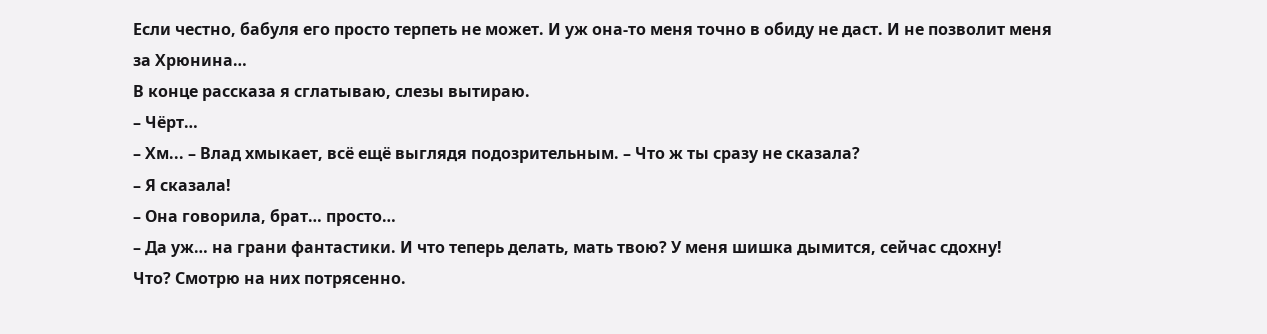Если честно, бабуля его просто терпеть не может. И уж она-то меня точно в обиду не даст. И не позволит меня за Хрюнина…
В конце рассказа я сглатываю, слезы вытираю.
– Чёрт…
– Хм... – Влад хмыкает, всё ещё выглядя подозрительным. – Что ж ты сразу не сказала?
– Я сказала!
– Она говорила, брат… просто…
– Да уж… на грани фантастики. И что теперь делать, мать твою? У меня шишка дымится, сейчас сдохну!
Что? Смотрю на них потрясенно.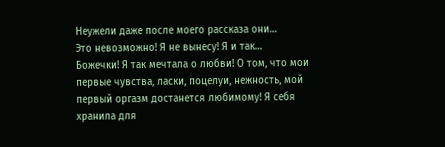Неужели даже после моего рассказа они…
Это невозможно! Я не вынесу! Я и так…
Божечки! Я так мечтала о любви! О том, что мои первые чувства, ласки, поцелуи, нежность, мой первый оргазм достанется любимому! Я себя хранила для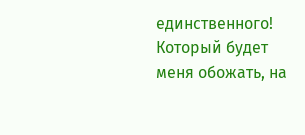единственного! Который будет меня обожать, на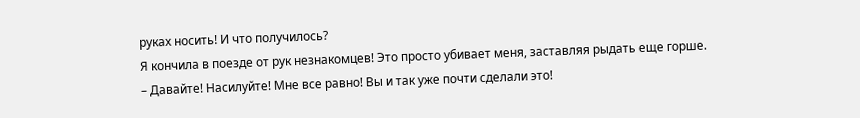руках носить! И что получилось?
Я кончила в поезде от рук незнакомцев! Это просто убивает меня, заставляя рыдать еще горше.
– Давайте! Насилуйте! Мне все равно! Вы и так уже почти сделали это!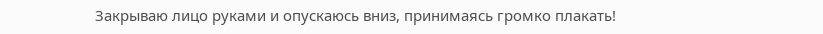Закрываю лицо руками и опускаюсь вниз, принимаясь громко плакать!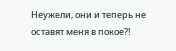Неужели, они и теперь не оставят меня в покое?!